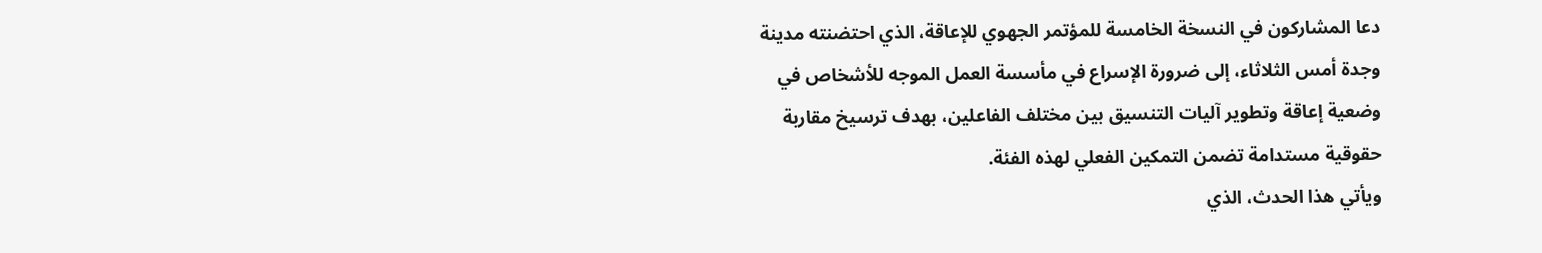دعا المشاركون في النسخة الخامسة للمؤتمر الجهوي للإعاقة، الذي احتضنته مدينة وجدة أمس الثلاثاء، إلى ضرورة الإسراع في مأسسة العمل الموجه للأشخاص في وضعية إعاقة وتطوير آليات التنسيق بين مختلف الفاعلين، بهدف ترسيخ مقاربة حقوقية مستدامة تضمن التمكين الفعلي لهذه الفئة.
ويأتي هذا الحدث، الذي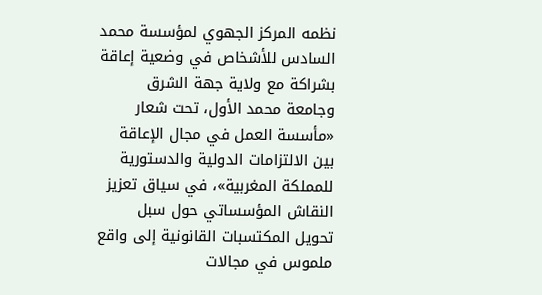نظمه المركز الجهوي لمؤسسة محمد السادس للأشخاص في وضعية إعاقة بشراكة مع ولاية جهة الشرق وجامعة محمد الأول، تحت شعار «مأسسة العمل في مجال الإعاقة بين الالتزامات الدولية والدستورية للمملكة المغربية»، في سياق تعزيز النقاش المؤسساتي حول سبل تحويل المكتسبات القانونية إلى واقع ملموس في مجالات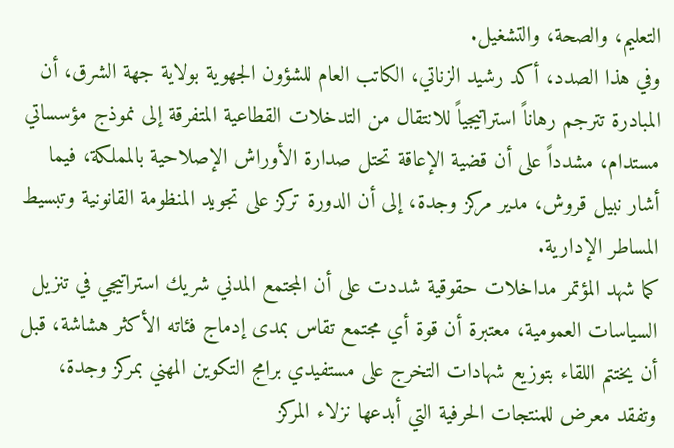التعليم، والصحة، والتشغيل.
وفي هذا الصدد، أكد رشيد الزناتي، الكاتب العام للشؤون الجهوية بولاية جهة الشرق، أن المبادرة تترجم رهاناً استراتيجياً للانتقال من التدخلات القطاعية المتفرقة إلى نموذج مؤسساتي مستدام، مشدداً على أن قضية الإعاقة تحتل صدارة الأوراش الإصلاحية بالمملكة، فيما أشار نبيل قروش، مدير مركز وجدة، إلى أن الدورة تركز على تجويد المنظومة القانونية وتبسيط المساطر الإدارية.
كما شهد المؤتمر مداخلات حقوقية شددت على أن المجتمع المدني شريك استراتيجي في تنزيل السياسات العمومية، معتبرة أن قوة أي مجتمع تقاس بمدى إدماج فئاته الأكثر هشاشة، قبل أن يختتم اللقاء بتوزيع شهادات التخرج على مستفيدي برامج التكوين المهني بمركز وجدة، وتفقد معرض للمنتجات الحرفية التي أبدعها نزلاء المركز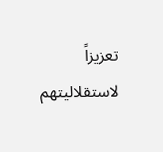تعزيزاً لاستقلاليتهم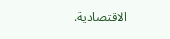الاقتصادية.